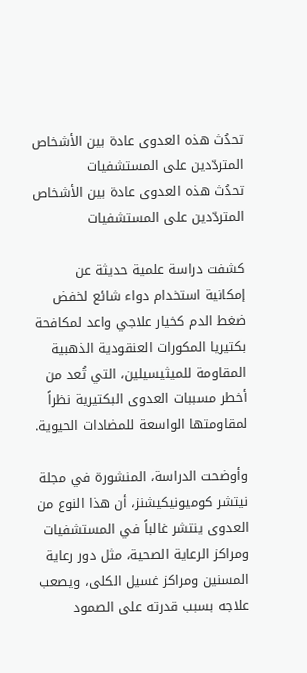تحدُث هذه العدوى عادة بين الأشخاص المتردّدين على المستشفيات
تحدُث هذه العدوى عادة بين الأشخاص المتردّدين على المستشفيات

كشفت دراسة علمية حديثة عن إمكانية استخدام دواء شائع لخفض ضغط الدم كخيار علاجي واعد لمكافحة بكتيريا المكورات العنقودية الذهبية المقاومة للميثيسيلين، التي تُعد من أخطر مسببات العدوى البكتيرية نظراً لمقاومتها الواسعة للمضادات الحيوية.

وأوضحت الدراسة، المنشورة في مجلة نيتشر كوميونيكيشنز، أن هذا النوع من العدوى ينتشر غالباً في المستشفيات ومراكز الرعاية الصحية، مثل دور رعاية المسنين ومراكز غسيل الكلى، ويصعب علاجه بسبب قدرته على الصمود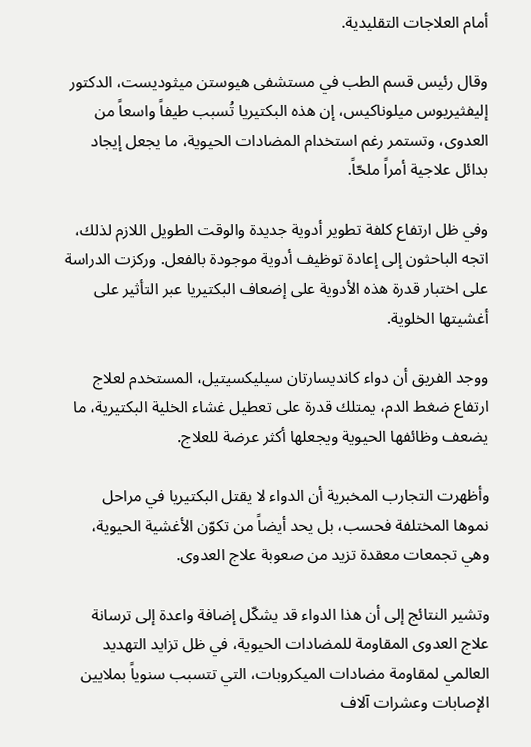أمام العلاجات التقليدية.

وقال رئيس قسم الطب في مستشفى هيوستن ميثوديست، الدكتور إليفثيريوس ميلوناكيس، إن هذه البكتيريا تُسبب طيفاً واسعاً من العدوى، وتستمر رغم استخدام المضادات الحيوية، ما يجعل إيجاد بدائل علاجية أمراً ملحّاً.

وفي ظل ارتفاع كلفة تطوير أدوية جديدة والوقت الطويل اللازم لذلك، اتجه الباحثون إلى إعادة توظيف أدوية موجودة بالفعل. وركزت الدراسة على اختبار قدرة هذه الأدوية على إضعاف البكتيريا عبر التأثير على أغشيتها الخلوية.

ووجد الفريق أن دواء كانديسارتان سيليكسيتيل، المستخدم لعلاج ارتفاع ضغط الدم، يمتلك قدرة على تعطيل غشاء الخلية البكتيرية، ما يضعف وظائفها الحيوية ويجعلها أكثر عرضة للعلاج.

وأظهرت التجارب المخبرية أن الدواء لا يقتل البكتيريا في مراحل نموها المختلفة فحسب، بل يحد أيضاً من تكوّن الأغشية الحيوية، وهي تجمعات معقدة تزيد من صعوبة علاج العدوى.

وتشير النتائج إلى أن هذا الدواء قد يشكّل إضافة واعدة إلى ترسانة علاج العدوى المقاومة للمضادات الحيوية، في ظل تزايد التهديد العالمي لمقاومة مضادات الميكروبات، التي تتسبب سنوياً بملايين الإصابات وعشرات آلاف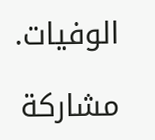الوفيات.

مشاركة